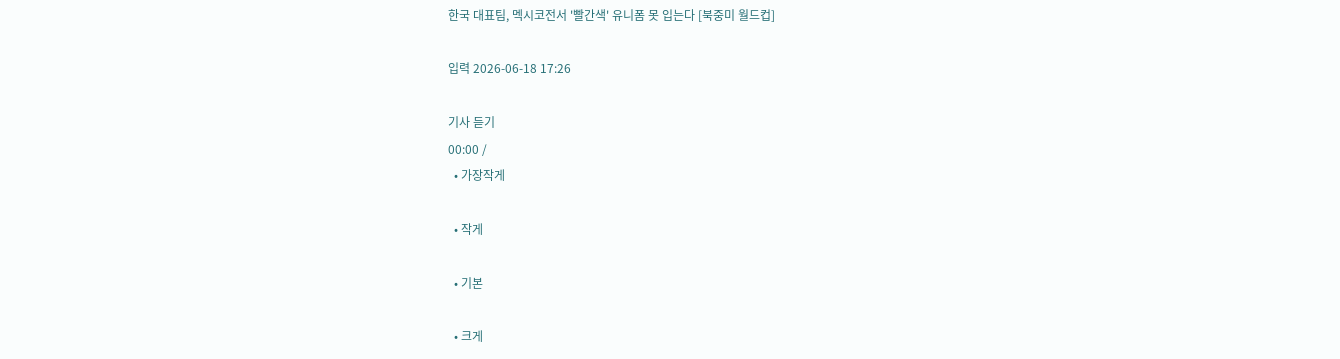한국 대표팀, 멕시코전서 '빨간색' 유니폼 못 입는다 [북중미 월드컵]

입력 2026-06-18 17:26

기사 듣기
00:00 /
  • 가장작게

  • 작게

  • 기본

  • 크게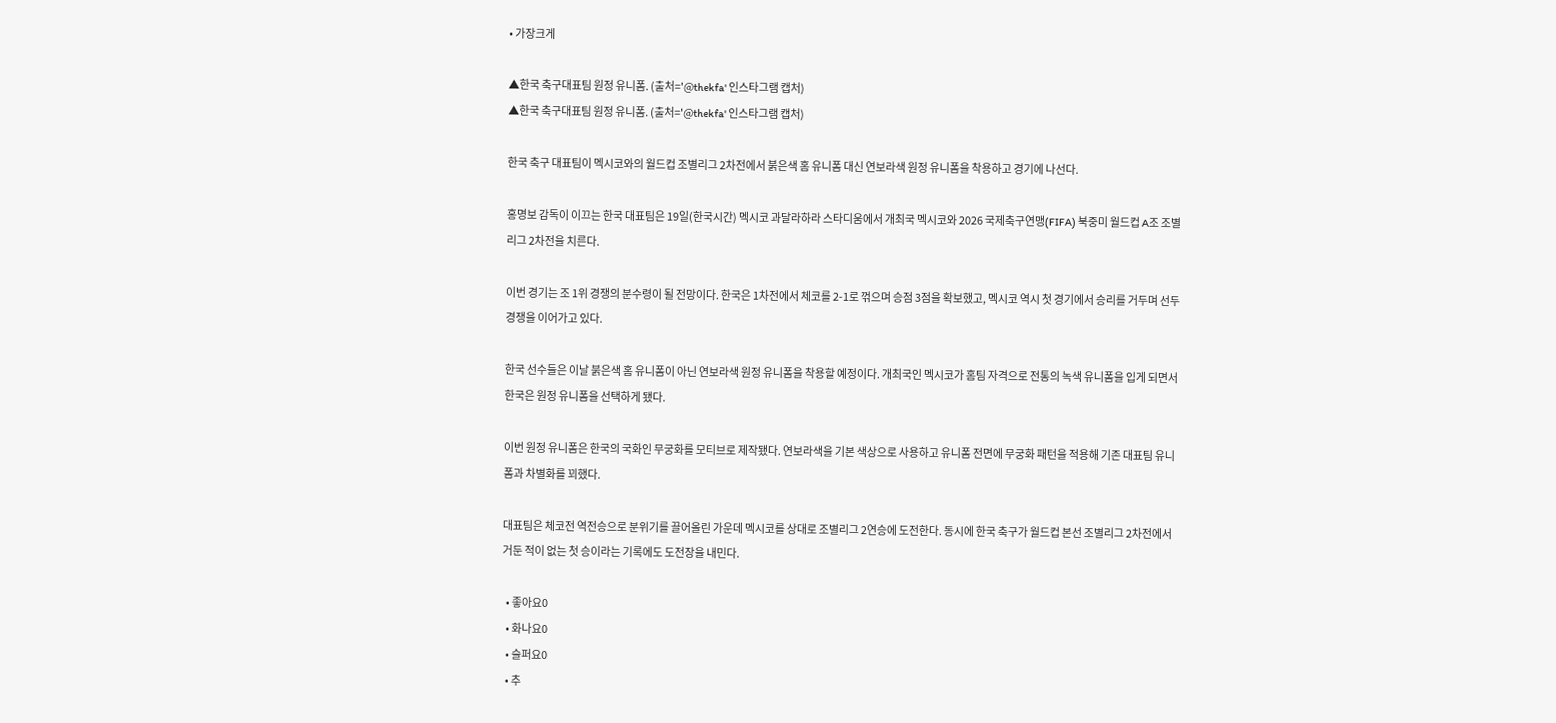• 가장크게

▲한국 축구대표팀 원정 유니폼. (출처='@thekfa' 인스타그램 캡처)
▲한국 축구대표팀 원정 유니폼. (출처='@thekfa' 인스타그램 캡처)

한국 축구 대표팀이 멕시코와의 월드컵 조별리그 2차전에서 붉은색 홈 유니폼 대신 연보라색 원정 유니폼을 착용하고 경기에 나선다.

홍명보 감독이 이끄는 한국 대표팀은 19일(한국시간) 멕시코 과달라하라 스타디움에서 개최국 멕시코와 2026 국제축구연맹(FIFA) 북중미 월드컵 A조 조별리그 2차전을 치른다.

이번 경기는 조 1위 경쟁의 분수령이 될 전망이다. 한국은 1차전에서 체코를 2-1로 꺾으며 승점 3점을 확보했고, 멕시코 역시 첫 경기에서 승리를 거두며 선두 경쟁을 이어가고 있다.

한국 선수들은 이날 붉은색 홈 유니폼이 아닌 연보라색 원정 유니폼을 착용할 예정이다. 개최국인 멕시코가 홈팀 자격으로 전통의 녹색 유니폼을 입게 되면서 한국은 원정 유니폼을 선택하게 됐다.

이번 원정 유니폼은 한국의 국화인 무궁화를 모티브로 제작됐다. 연보라색을 기본 색상으로 사용하고 유니폼 전면에 무궁화 패턴을 적용해 기존 대표팀 유니폼과 차별화를 꾀했다.

대표팀은 체코전 역전승으로 분위기를 끌어올린 가운데 멕시코를 상대로 조별리그 2연승에 도전한다. 동시에 한국 축구가 월드컵 본선 조별리그 2차전에서 거둔 적이 없는 첫 승이라는 기록에도 도전장을 내민다.

  • 좋아요0
  • 화나요0
  • 슬퍼요0
  • 추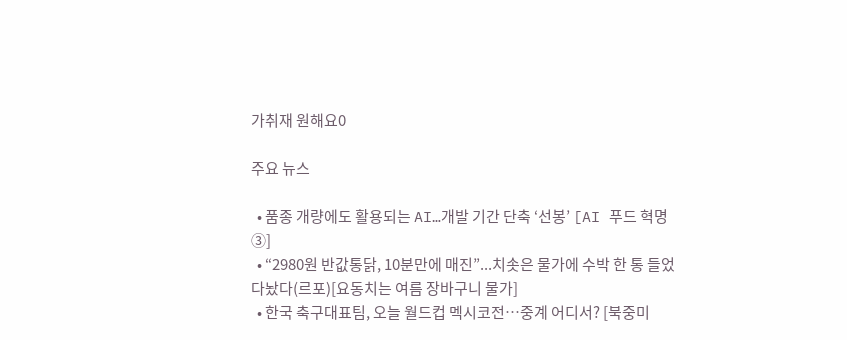가취재 원해요0

주요 뉴스

  • 품종 개량에도 활용되는 AI…개발 기간 단축 ‘선봉’ [AI 푸드 혁명 ③]
  • “2980원 반값통닭, 10분만에 매진”...치솟은 물가에 수박 한 통 들었다놨다(르포)[요동치는 여름 장바구니 물가]
  • 한국 축구대표팀, 오늘 월드컵 멕시코전⋯중계 어디서? [북중미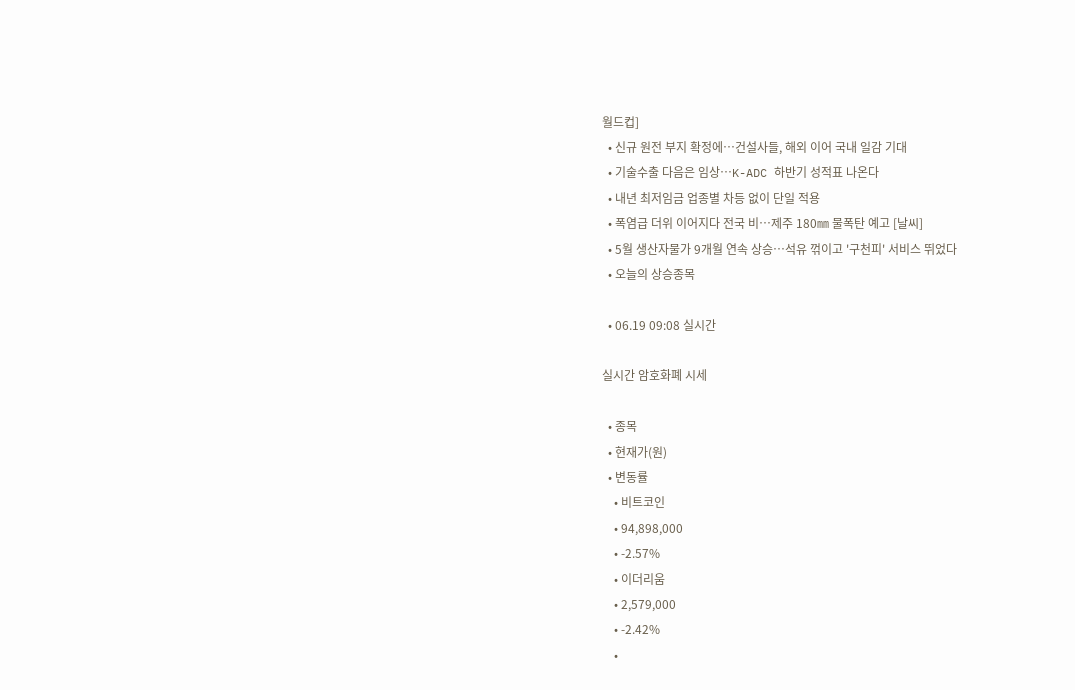월드컵]
  • 신규 원전 부지 확정에…건설사들, 해외 이어 국내 일감 기대
  • 기술수출 다음은 임상…K-ADC 하반기 성적표 나온다
  • 내년 최저임금 업종별 차등 없이 단일 적용
  • 폭염급 더위 이어지다 전국 비⋯제주 180㎜ 물폭탄 예고 [날씨]
  • 5월 생산자물가 9개월 연속 상승⋯석유 꺾이고 '구천피' 서비스 뛰었다
  • 오늘의 상승종목

  • 06.19 09:08 실시간

실시간 암호화폐 시세

  • 종목
  • 현재가(원)
  • 변동률
    • 비트코인
    • 94,898,000
    • -2.57%
    • 이더리움
    • 2,579,000
    • -2.42%
    •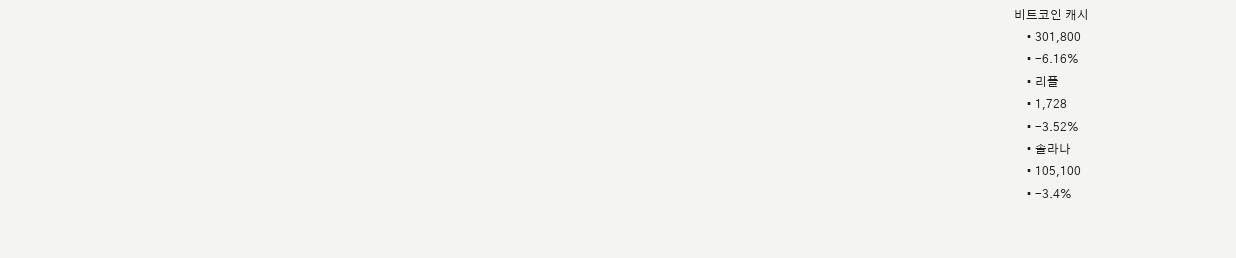비트코인 캐시
    • 301,800
    • -6.16%
    • 리플
    • 1,728
    • -3.52%
    • 솔라나
    • 105,100
    • -3.4%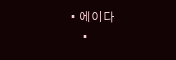• 에이다
    •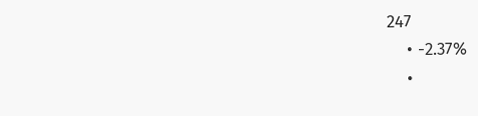247
    • -2.37%
    •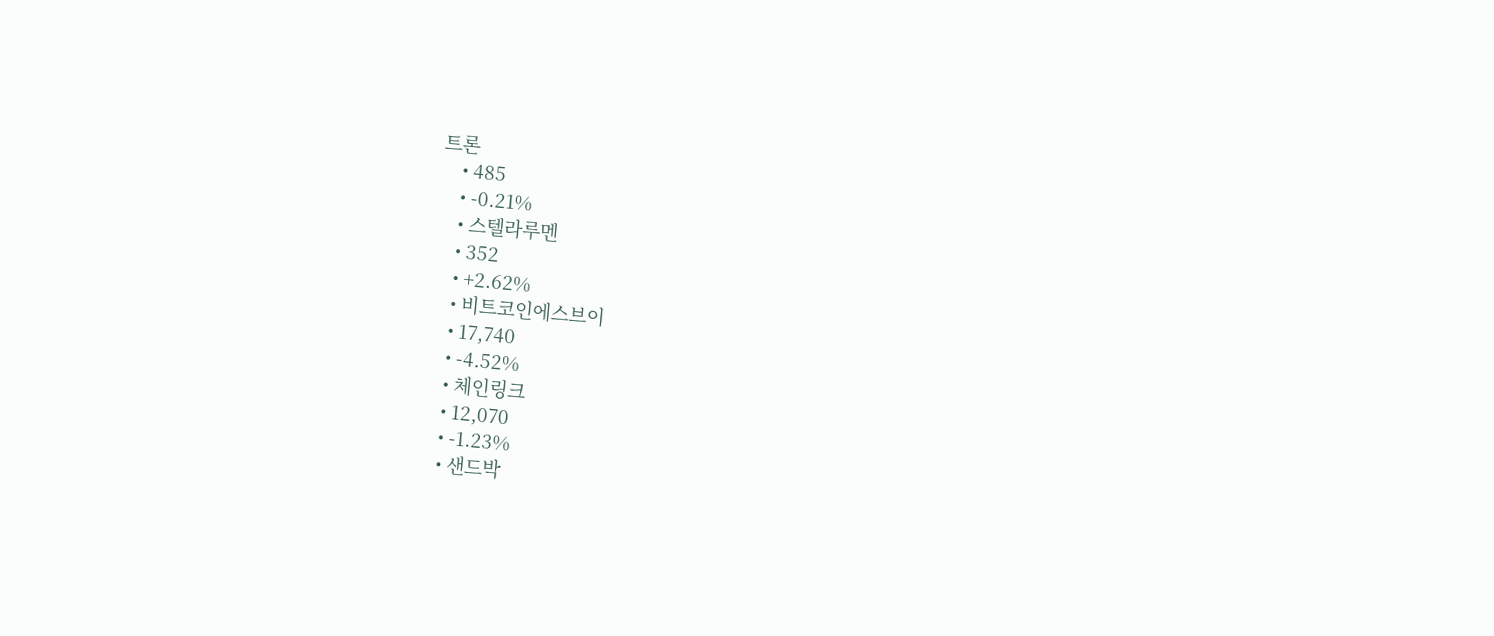트론
    • 485
    • -0.21%
    • 스텔라루멘
    • 352
    • +2.62%
    • 비트코인에스브이
    • 17,740
    • -4.52%
    • 체인링크
    • 12,070
    • -1.23%
    • 샌드박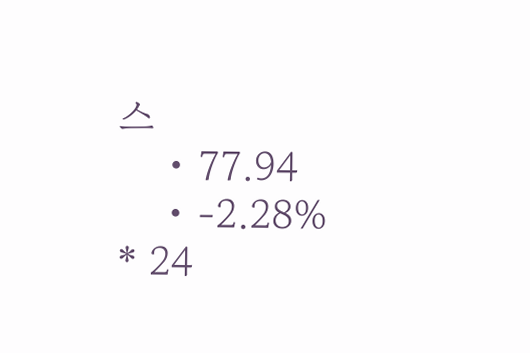스
    • 77.94
    • -2.28%
* 24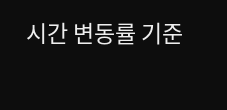시간 변동률 기준